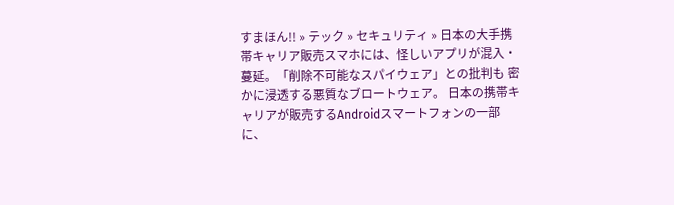すまほん!! » テック » セキュリティ » 日本の大手携帯キャリア販売スマホには、怪しいアプリが混入・蔓延。「削除不可能なスパイウェア」との批判も 密かに浸透する悪質なブロートウェア。 日本の携帯キャリアが販売するAndroidスマートフォンの一部に、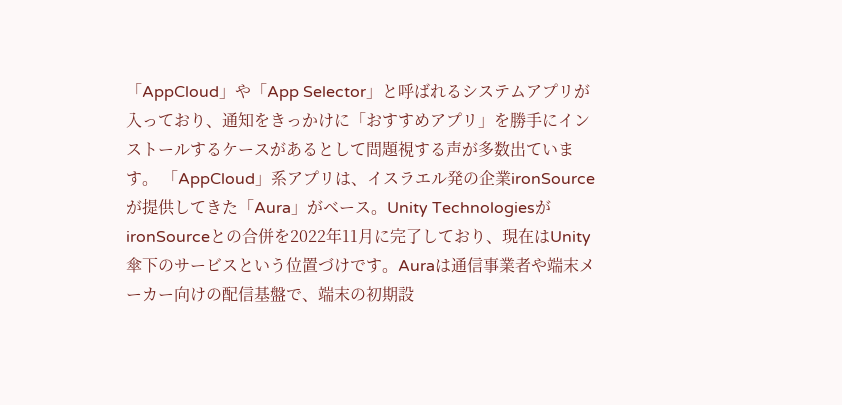「AppCloud」や「App Selector」と呼ばれるシステムアプリが入っており、通知をきっかけに「おすすめアプリ」を勝手にインストールするケースがあるとして問題視する声が多数出ています。 「AppCloud」系アプリは、イスラエル発の企業ironSourceが提供してきた「Aura」がベース。Unity TechnologiesがironSourceとの合併を2022年11月に完了しており、現在はUnity傘下のサービスという位置づけです。Auraは通信事業者や端末メーカー向けの配信基盤で、端末の初期設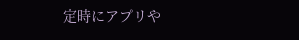定時にアプリや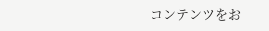コンテンツをお